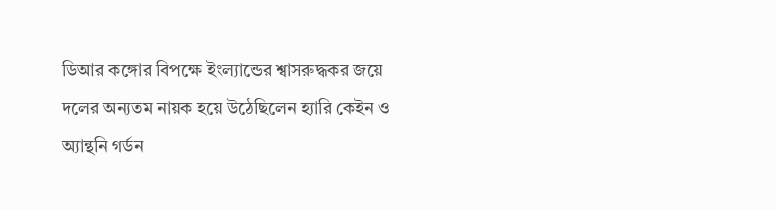ডিআর কঙ্গোর বিপক্ষে ইংল্যান্ডের শ্বাসরুদ্ধকর জয়ে দলের অন্যতম নায়ক হয়ে উঠেছিলেন হ্যারি কেইন ও অ্যান্থনি গর্ডন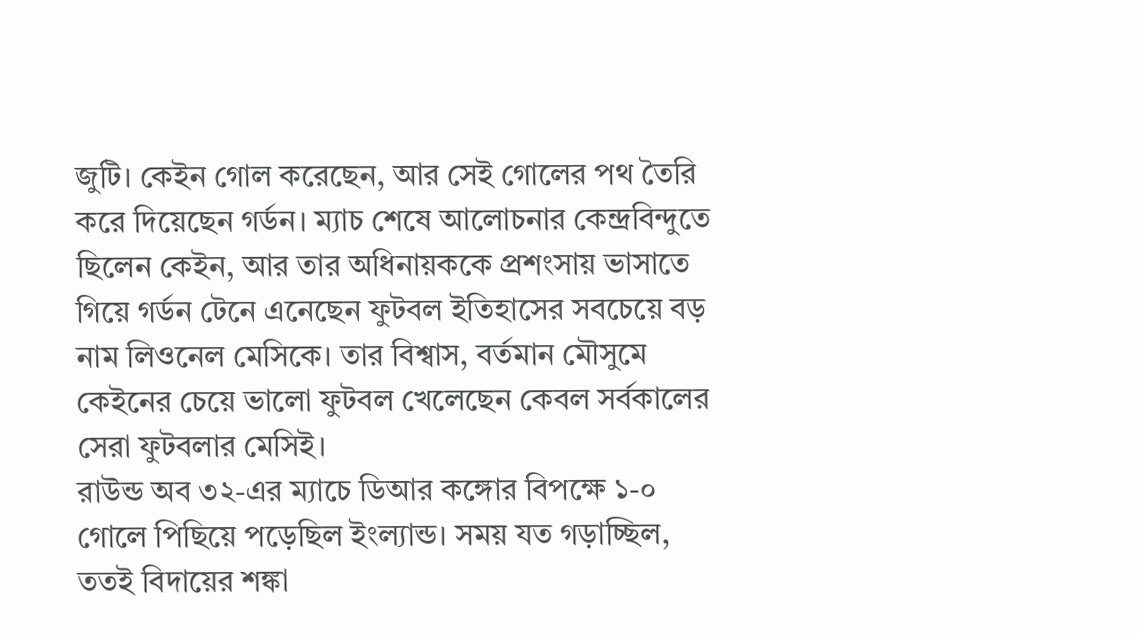জুটি। কেইন গোল করেছেন, আর সেই গোলের পথ তৈরি করে দিয়েছেন গর্ডন। ম্যাচ শেষে আলোচনার কেন্দ্রবিন্দুতে ছিলেন কেইন, আর তার অধিনায়ককে প্রশংসায় ভাসাতে গিয়ে গর্ডন টেনে এনেছেন ফুটবল ইতিহাসের সবচেয়ে বড় নাম লিওনেল মেসিকে। তার বিশ্বাস, বর্তমান মৌসুমে কেইনের চেয়ে ভালো ফুটবল খেলেছেন কেবল সর্বকালের সেরা ফুটবলার মেসিই।
রাউন্ড অব ৩২-এর ম্যাচে ডিআর কঙ্গোর বিপক্ষে ১-০ গোলে পিছিয়ে পড়েছিল ইংল্যান্ড। সময় যত গড়াচ্ছিল, ততই বিদায়ের শঙ্কা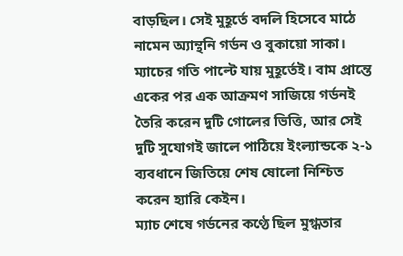বাড়ছিল। সেই মুহূর্তে বদলি হিসেবে মাঠে নামেন অ্যান্থনি গর্ডন ও বুকায়ো সাকা। ম্যাচের গতি পাল্টে যায় মুহূর্তেই। বাম প্রান্তে একের পর এক আক্রমণ সাজিয়ে গর্ডনই তৈরি করেন দুটি গোলের ভিত্তি, আর সেই দুটি সুযোগই জালে পাঠিয়ে ইংল্যান্ডকে ২-১ ব্যবধানে জিতিয়ে শেষ ষোলো নিশ্চিত করেন হ্যারি কেইন।
ম্যাচ শেষে গর্ডনের কণ্ঠে ছিল মুগ্ধতার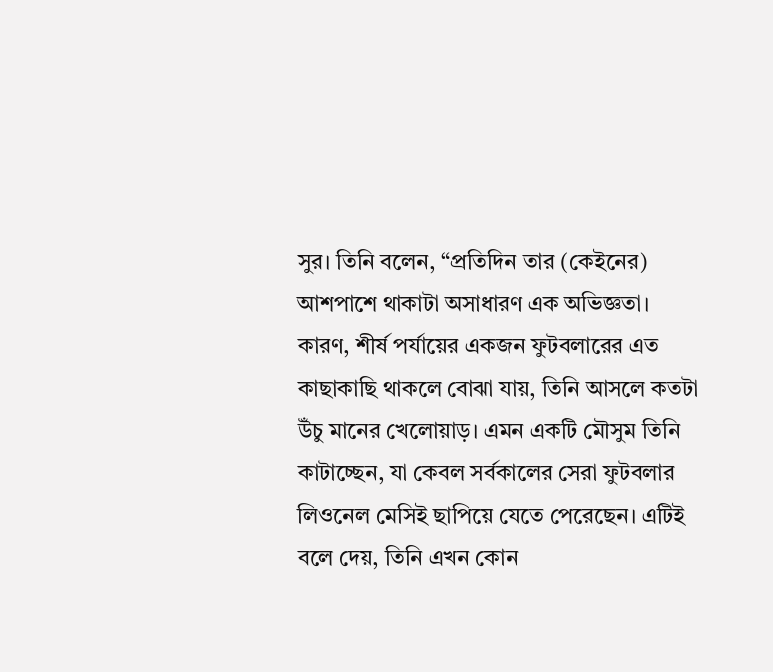সুর। তিনি বলেন, “প্রতিদিন তার (কেইনের) আশপাশে থাকাটা অসাধারণ এক অভিজ্ঞতা। কারণ, শীর্ষ পর্যায়ের একজন ফুটবলারের এত কাছাকাছি থাকলে বোঝা যায়, তিনি আসলে কতটা উঁচু মানের খেলোয়াড়। এমন একটি মৌসুম তিনি কাটাচ্ছেন, যা কেবল সর্বকালের সেরা ফুটবলার লিওনেল মেসিই ছাপিয়ে যেতে পেরেছেন। এটিই বলে দেয়, তিনি এখন কোন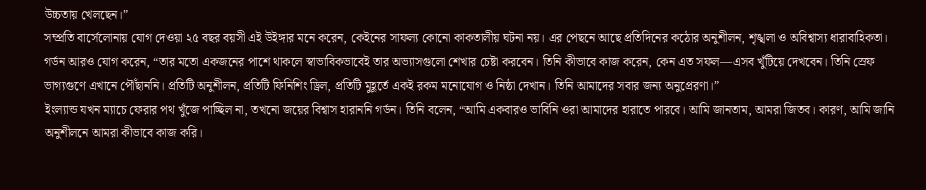উচ্চতায় খেলছেন।”
সম্প্রতি বার্সেলোনায় যোগ দেওয়া ২৫ বছর বয়সী এই উইঙ্গার মনে করেন, কেইনের সাফল্য কোনো কাকতালীয় ঘটনা নয়। এর পেছনে আছে প্রতিদিনের কঠোর অনুশীলন, শৃঙ্খলা ও অবিশ্বাস্য ধারাবাহিকতা। গর্ডন আরও যোগ করেন, “তার মতো একজনের পাশে থাকলে স্বাভাবিকভাবেই তার অভ্যাসগুলো শেখার চেষ্টা করবেন। তিনি কীভাবে কাজ করেন, কেন এত সফল—এসব খুঁটিয়ে দেখবেন। তিনি স্রেফ ভাগ্যগুণে এখানে পৌঁছাননি। প্রতিটি অনুশীলন, প্রতিটি ফিনিশিং ড্রিল, প্রতিটি মুহূর্তে একই রকম মনোযোগ ও নিষ্ঠা দেখান। তিনি আমাদের সবার জন্য অনুপ্রেরণা।”
ইংল্যান্ড যখন ম্যাচে ফেরার পথ খুঁজে পাচ্ছিল না, তখনো জয়ের বিশ্বাস হারাননি গর্ডন। তিনি বলেন, “আমি একবারও ভাবিনি ওরা আমাদের হারাতে পারবে। আমি জানতাম, আমরা জিতব। কারণ, আমি জানি অনুশীলনে আমরা কীভাবে কাজ করি।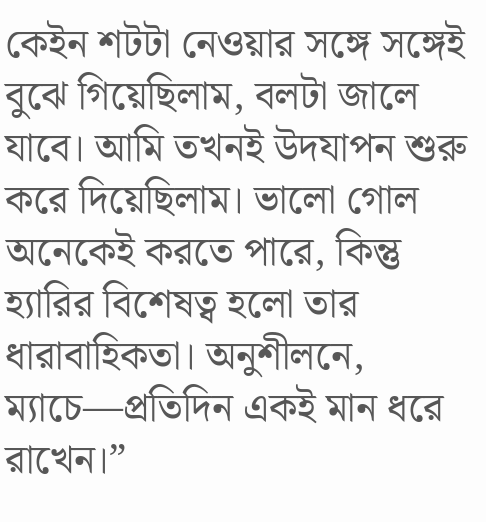কেইন শটটা নেওয়ার সঙ্গে সঙ্গেই বুঝে গিয়েছিলাম, বলটা জালে যাবে। আমি তখনই উদযাপন শুরু করে দিয়েছিলাম। ভালো গোল অনেকেই করতে পারে, কিন্তু হ্যারির বিশেষত্ব হলো তার ধারাবাহিকতা। অনুশীলনে, ম্যাচে—প্রতিদিন একই মান ধরে রাখেন।”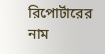রিপোর্টারের নাম